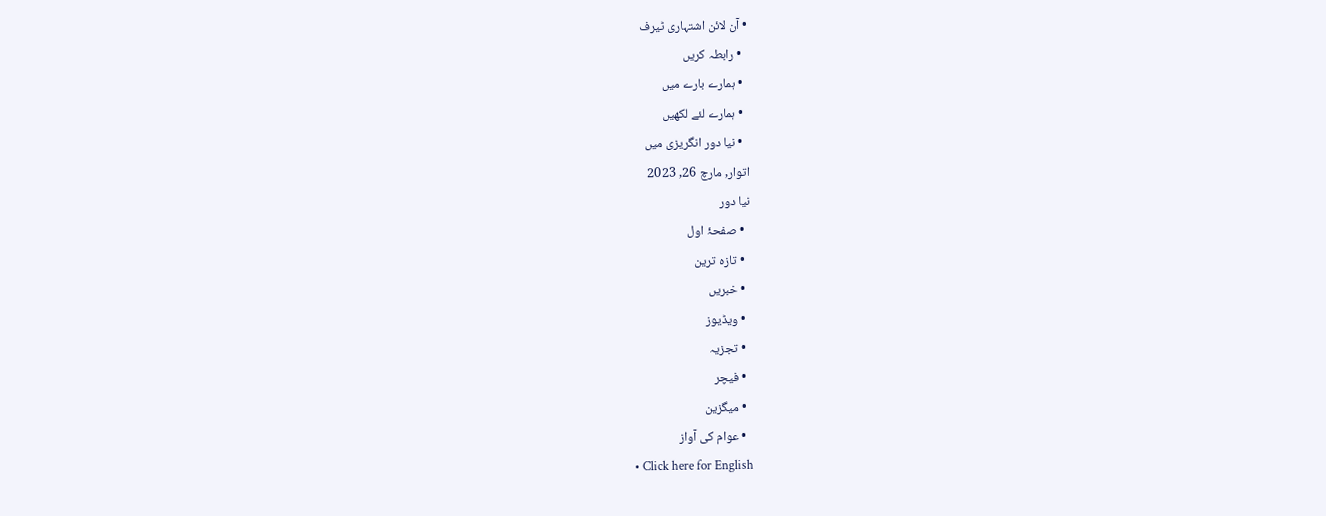• آن لائن اشتہاری ٹیرف
  • رابطہ کریں
  • ہمارے بارے میں
  • ہمارے لئے لکھیں
  • نیا دور انگریزی میں
اتوار, مارچ 26, 2023
نیا دور
  • صفحۂ اول
  • تازہ ترین
  • خبریں
  • ویڈیوز
  • تجزیہ
  • فیچر
  • میگزین
  • عوام کی آواز
  • Click here for English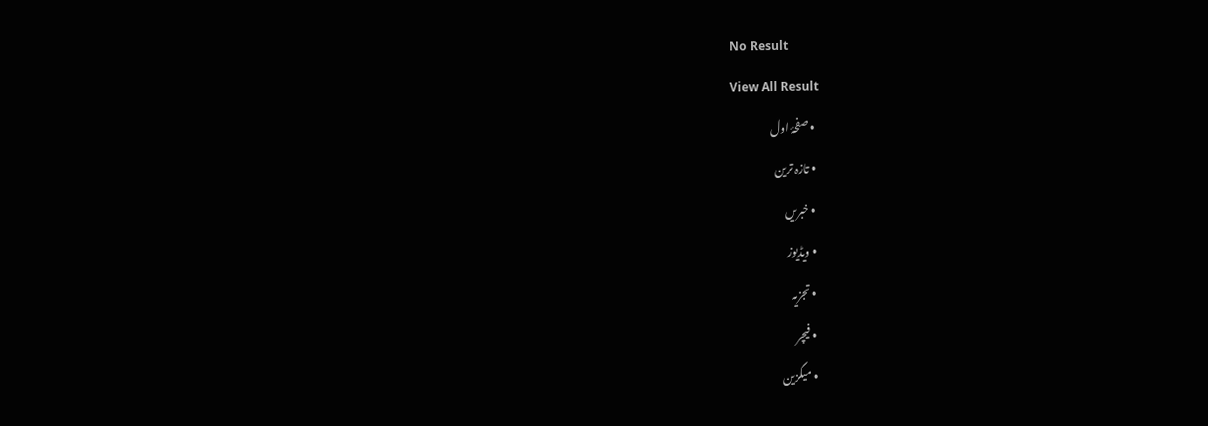No Result
View All Result
  • صفحۂ اول
  • تازہ ترین
  • خبریں
  • ویڈیوز
  • تجزیہ
  • فیچر
  • میگزین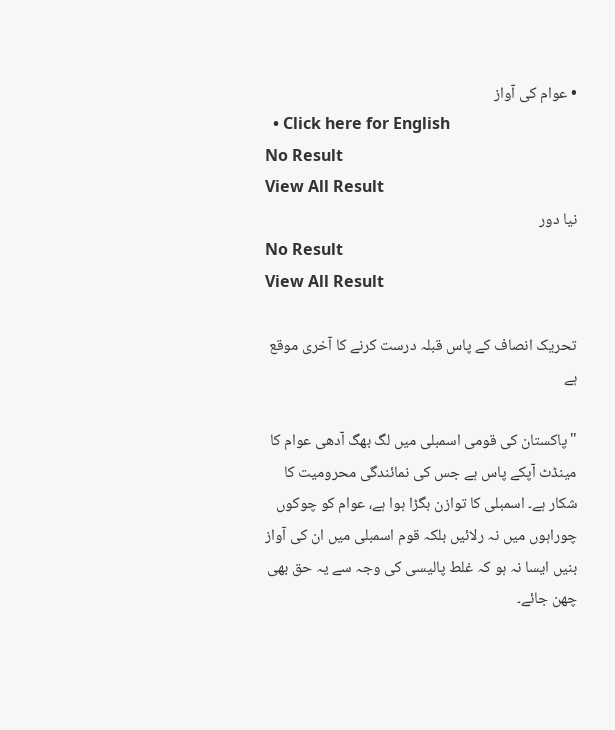• عوام کی آواز
  • Click here for English
No Result
View All Result
نیا دور
No Result
View All Result

تحریک انصاف کے پاس قبلہ درست کرنے کا آخری موقع ہے

"پاکستان کی قومی اسمبلی میں لگ بھگ آدھی عوام کا مینڈٹ آپکے پاس ہے جس کی نمائندگی محرومیت کا شکار ہے۔ اسمبلی کا توازن بگڑا ہوا ہے، عوام کو چوکوں چوراہوں میں نہ رلائیں بلکہ قوم اسمبلی میں ان کی آواز بنیں ایسا نہ ہو کہ غلط پالیسی کی وجہ سے یہ حق بھی چھن جائے۔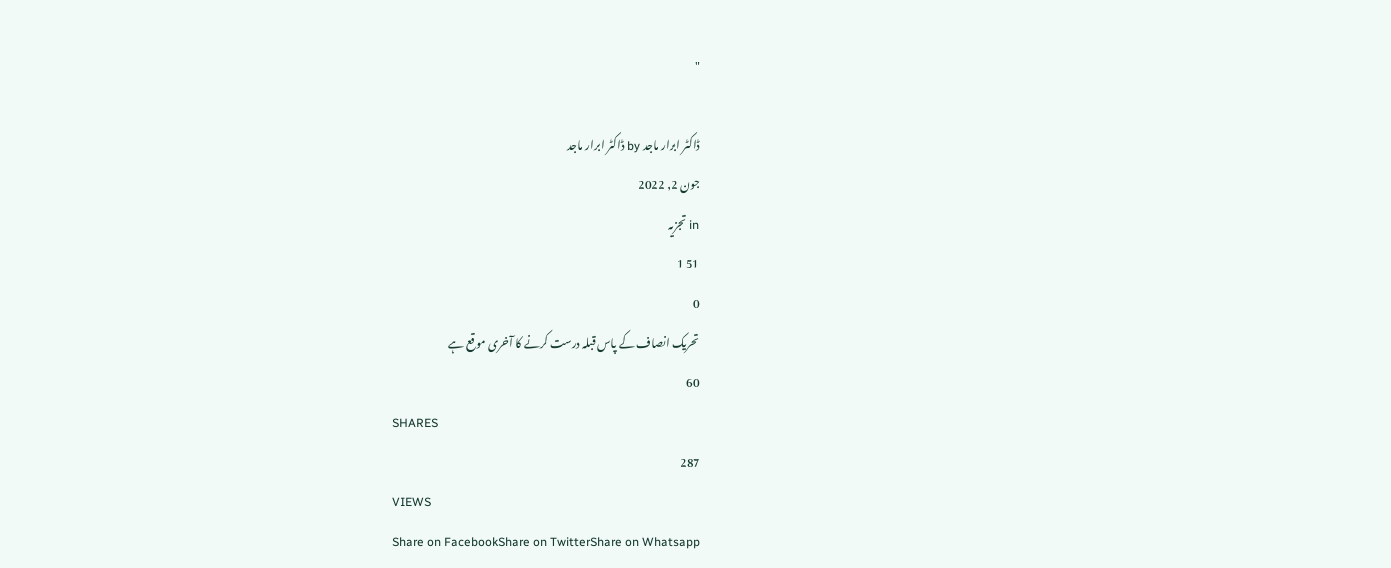"

ڈاکٹر ابرار ماجد by ڈاکٹر ابرار ماجد
جون 2, 2022
in تجزیہ
51 1
0
تحریک انصاف کے پاس قبلہ درست کرنے کا آخری موقع ہے
60
SHARES
287
VIEWS
Share on FacebookShare on TwitterShare on Whatsapp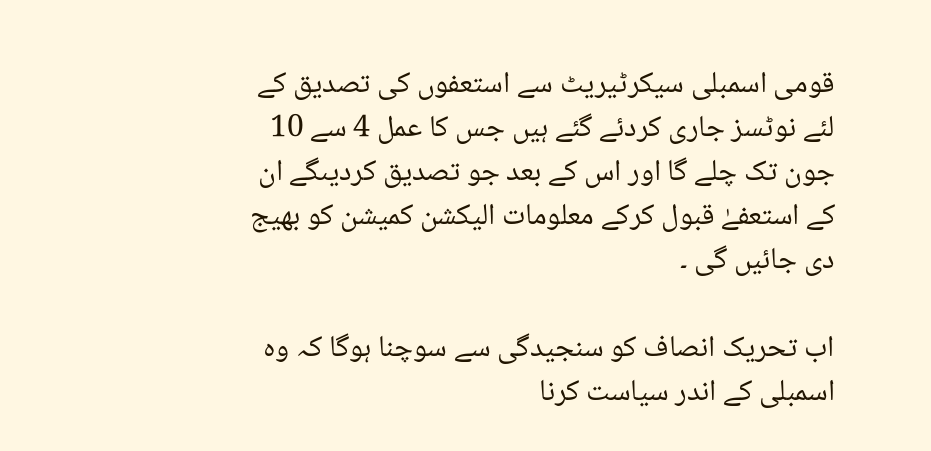قومی اسمبلی سیکرٹیریٹ سے استعفوں کی تصدیق کے لئے نوٹسز جاری کردئے گئے ہیں جس کا عمل 4 سے 10 جون تک چلے گا اور اس کے بعد جو تصدیق کردیںگے ان کے استعفےٰ قبول کرکے معلومات الیکشن کمیشن کو بھیج دی جائیں گی ۔

اب تحریک انصاف کو سنجیدگی سے سوچنا ہوگا کہ وہ اسمبلی کے اندر سیاست کرنا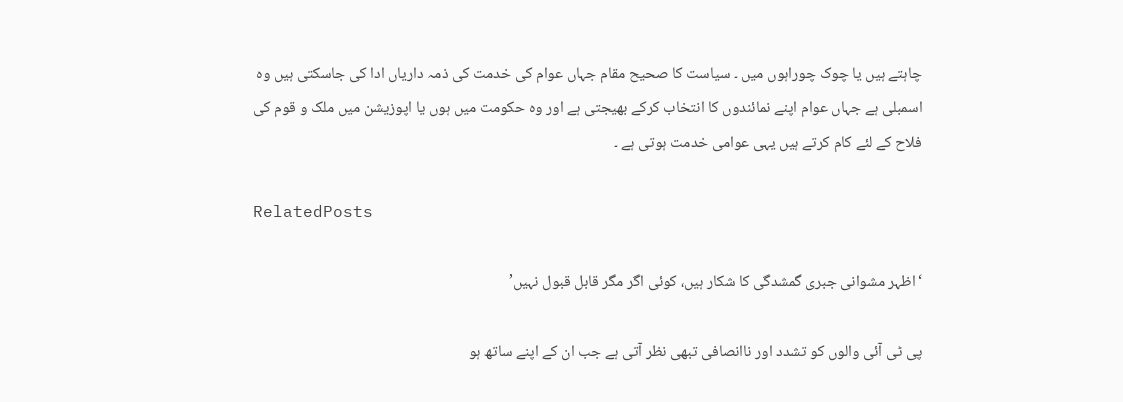چاہتے ہیں یا چوک چوراہوں میں ۔ سیاست کا صحیح مقام جہاں عوام کی خدمت کی ذمہ داریاں ادا کی جاسکتی ہیں وہ اسمبلی ہے جہاں عوام اپنے نمائندوں کا انتخاب کرکے بھیجتی ہے اور وہ حکومت میں ہوں یا اپوزیشن میں ملک و قوم کی فلاح کے لئے کام کرتے ہیں یہی عوامی خدمت ہوتی ہے ۔

RelatedPosts

‘اظہر مشوانی جبری گمشدگی کا شکار ہیں، کوئی اگر مگر قابل قبول نہیں’

پی ٹی آئی والوں کو تشدد اور ناانصافی تبھی نظر آتی ہے جب ان کے اپنے ساتھ ہو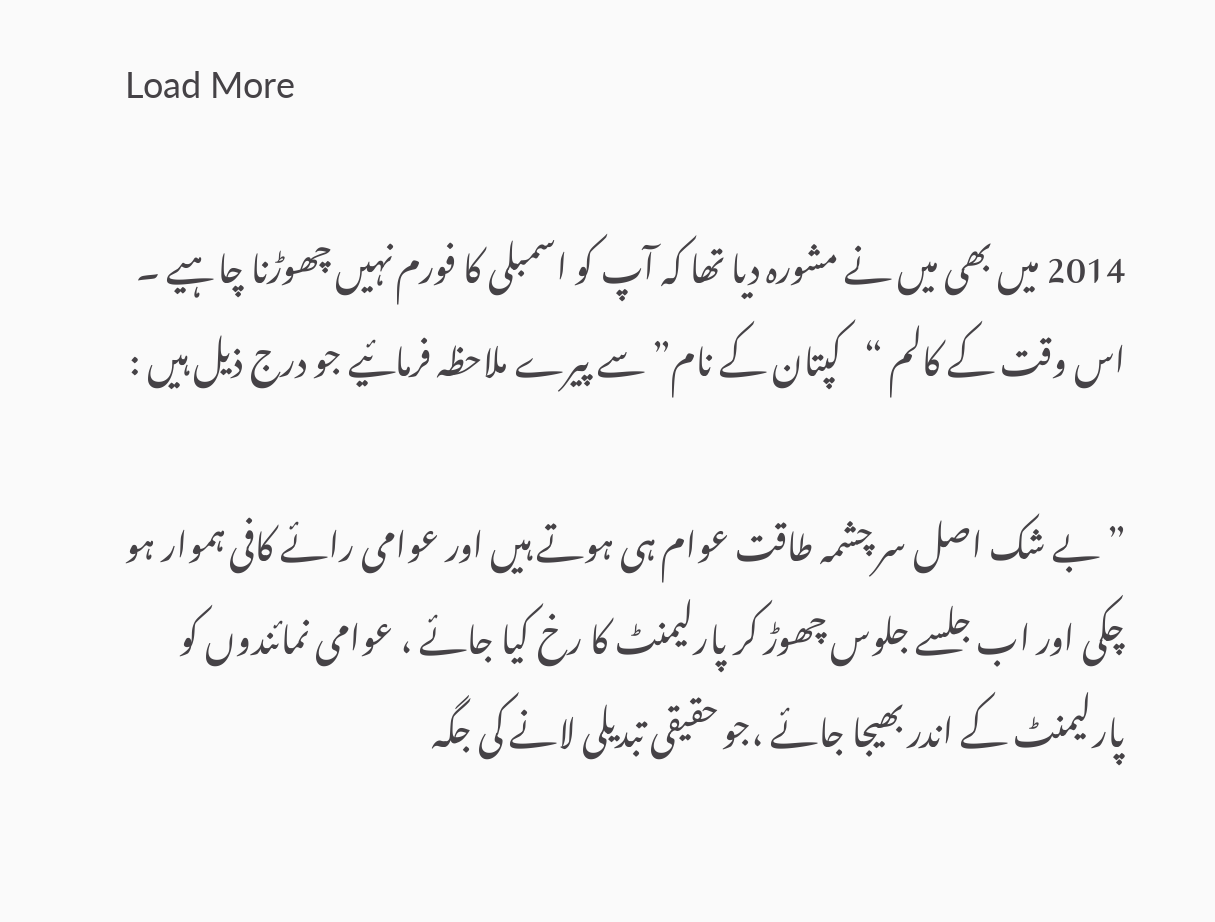Load More

2014 میں بھی میں نے مشورہ دیا تھا کہ آپ کو اسمبلی کا فورم نہیں چھوڑنا چاہیے ۔ اس وقت کے کالم “کپتان کے نام” سے پیرے ملاحظہ فرمائیے جو درج ذیل ہیں :

” بے شک اصل سر چشمہ طاقت عوام ہی ہوتے ہیں اور عوامی رائے کافی ہموار ہو چکی اور اب جلسے جلوس چھوڑ کر پارلیمنٹ کا رخ کیا جائے ، عوامی نمائندوں کو پارلیمنٹ کے اندر بھیجا جائے ،جو حقیقی تبدیلی لانے کی جگہ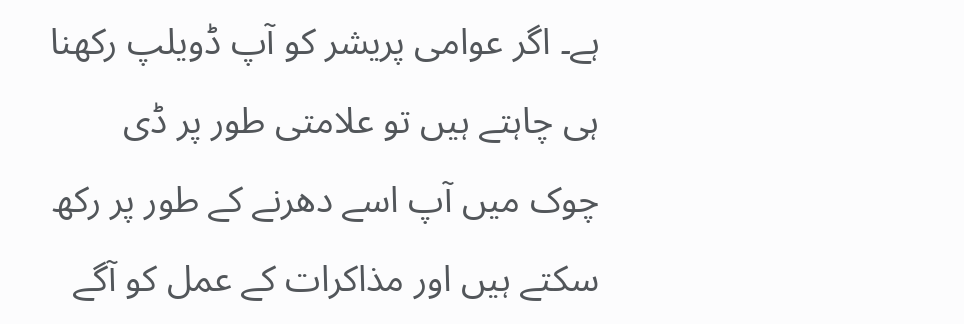ہے۔ اگر عوامی پریشر کو آپ ڈویلپ رکھنا ہی چاہتے ہیں تو علامتی طور پر ڈی
چوک میں آپ اسے دھرنے کے طور پر رکھ سکتے ہیں اور مذاکرات کے عمل کو آگے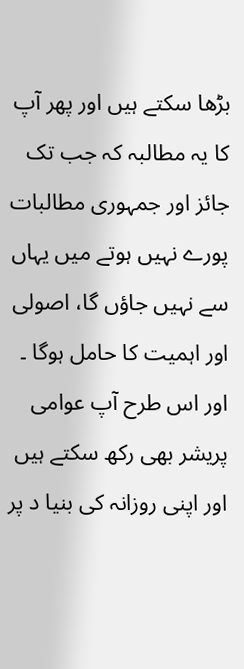بڑھا سکتے ہیں اور پھر آپ کا یہ مطالبہ کہ جب تک جائز اور جمہوری مطالبات پورے نہیں ہوتے میں یہاں سے نہیں جاؤں گا، اصولی اور اہمیت کا حامل ہوگا ۔ اور اس طرح آپ عوامی پریشر بھی رکھ سکتے ہیں اور اپنی روزانہ کی بنیا د پر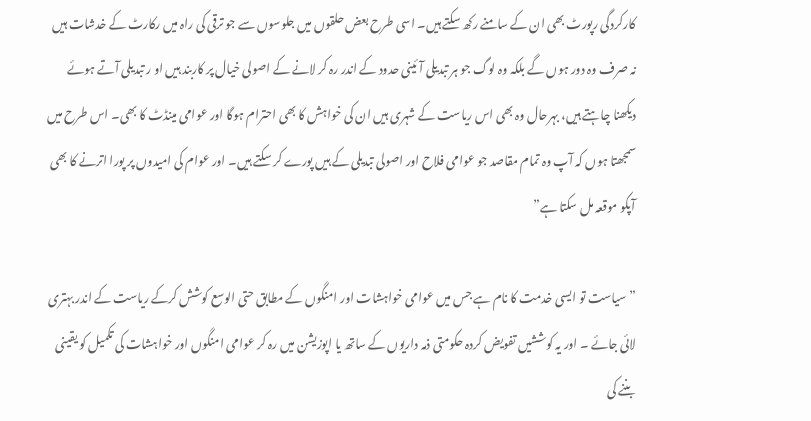کارکردگی رپورٹ بھی ان کے سامنے رکھ سکتے ہیں۔ اسی طرح بعض حلقوں میں جلوسوں سے جو ترقی کی راہ میں رکارٹ کے خدشات ہیں نہ صرف وہ دور ہوں گے بلکہ وہ لوگ جو ہر تبدیلی آئینی حدود کے اندر رہ کر لانے کے اصولی خیال پر کاربند ہیں او ر تبدیلی آتے ہوئے دیکھنا چاہتے ہیں، بہرحال وہ بھی اس ریاست کے شہری ہیں ان کی خواہش کا بھی احترام ہوگا اور عوامی مینڈٹ کا بھی۔ اس طرح میں سمجھتا ہوں کہ آپ وہ تمام مقاصد جو عوامی فلاح اور اصولی تبدیلی کے ہیں پورے کر سکتے ہیں۔ اور عوام کی امیدوں پر پورا اترنے کا بھی آپکو موقعہ مل سکتا ہے”

” سیاست تو ایسی خدمت کا نام ہے جس میں عوامی خواہشات اور امنگوں کے مطابق حتی الوسع کوشش کرکے ریاست کے اندر بہتری لائی جائے ۔ اور یہ کوششیں تفویض کردہ حکومتی ذمہ داریوں کے ساتھ یا اپوزیشن میں رہ کر عوامی امنگوں اور خواہشات کی تکمیل کو یقینی بننے کی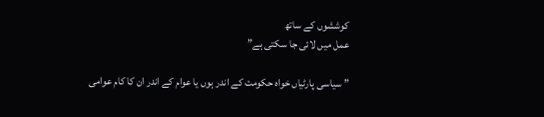کوششوں کے ساتھ
عمل میں لائی جا سکتی ہے”

” سیاسی پارٹیاں خواہ حکومت کے اندر ہوں یا عوام کے اندر ان کا کام عوامی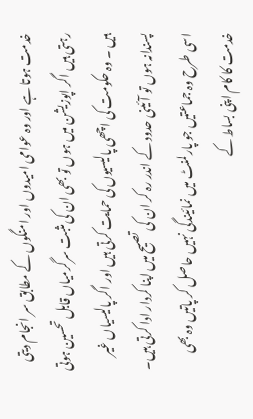خدمت ہوتا ہے اور وہ عوامی امیدوں اور امنگوں کے مطابق سر انجام دیتی رہتی ہیں اگر اپوزیشن میں ہوں تو بھی ان کی مثبت سرگرمیاں قابل تحسین ہوتی ہیں ۔ وہ حکومت کی اچھی پالیسیوں کی حمایت کرتی ہیں اور اگر پالیسیاں غیر پسندانہ ہوں تو آئینی حدود کے اندر رہ کر ان کی تصیح میں اپنا کردار ادا کرتی ہیں۔ اسی طرح وہ جماعتیں جو پارلمنٹ میں نمائیندگی نہیں حاصل کر پاتیں وہ بھی خدمت کا کام اپنی بساط کے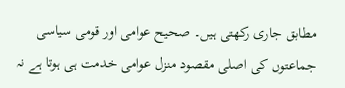مطابق جاری رکھتی ہیں۔ صحیح عوامی اور قومی سیاسی جماعتوں کی اصلی مقصود منزل عوامی خدمت ہی ہوتا ہے نہ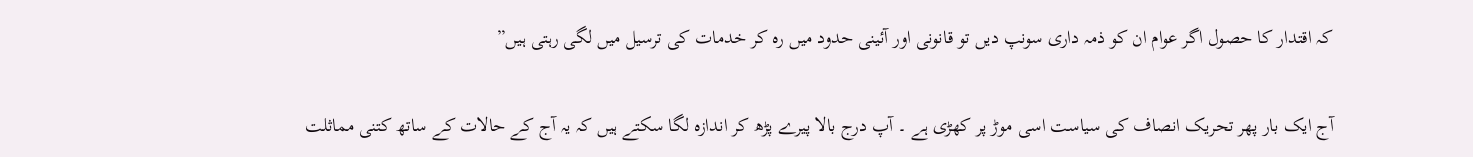کہ اقتدار کا حصول اگر عوام ان کو ذمہ داری سونپ دیں تو قانونی اور آئینی حدود میں رہ کر خدمات کی ترسیل میں لگی رہتی ہیں”

آج ایک بار پھر تحریک انصاف کی سیاست اسی موڑ پر کھڑی ہے ۔ آپ درج بالا پیرے پڑھ کر اندازہ لگا سکتے ہیں کہ یہ آج کے حالات کے ساتھ کتنی مماثلت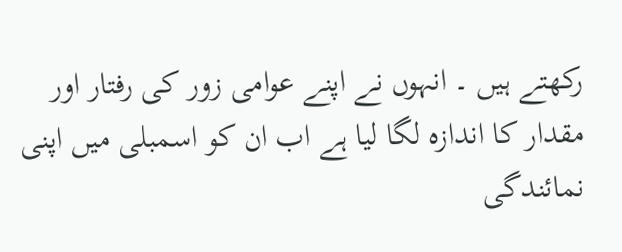رکھتے ہیں ۔ انہوں نے اپنے عوامی زور کی رفتار اور مقدار کا اندازہ لگا لیا ہے اب ان کو اسمبلی میں اپنی نمائندگی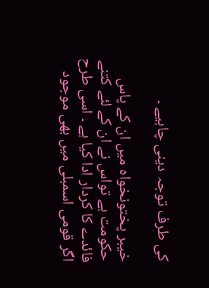کی طرف توجہ دینی چاہیے ۔

خیبر پختونخواہ میں ان کے پاس حکومت ہے تواس نے ان کے لئے کتنے فائدے کا کردار ادا کیا ہے ۔ اسی طرح اگر قومی اسمبلی میں بھی موجود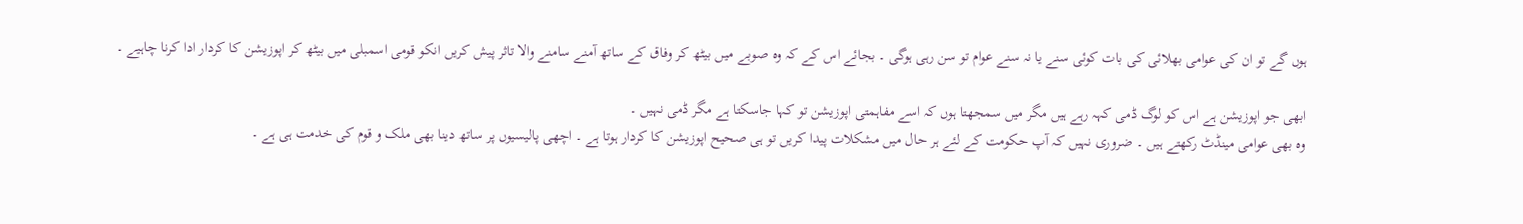ہوں گے تو ان کی عوامی بھلائی کی بات کوئی سنے یا نہ سنے عوام تو سن رہی ہوگی ۔ بجائے اس کے کہ وہ صوبے میں بیٹھ کر وفاق کے ساتھ آمنے سامنے والا تاثر پیش کریں انکو قومی اسمبلی میں بیٹھ کر اپوزیشن کا کردار ادا کرنا چاہیے ۔

ابھی جو اپوزیشن ہے اس کو لوگ ڈمی کہہ رہے ہیں مگر میں سمجھتا ہوں کہ اسے مفاہمتی اپوزیشن تو کہا جاسکتا ہے مگر ڈمی نہیں ۔
وہ بھی عوامی مینڈٹ رکھتے ہیں ۔ ضروری نہیں کہ آپ حکومت کے لئے ہر حال میں مشکلات پیدا کریں تو ہی صحیح اپوزیشن کا کردار ہوتا ہے ۔ اچھی پالیسیوں پر ساتھ دینا بھی ملک و قوم کی خدمت ہی ہے ۔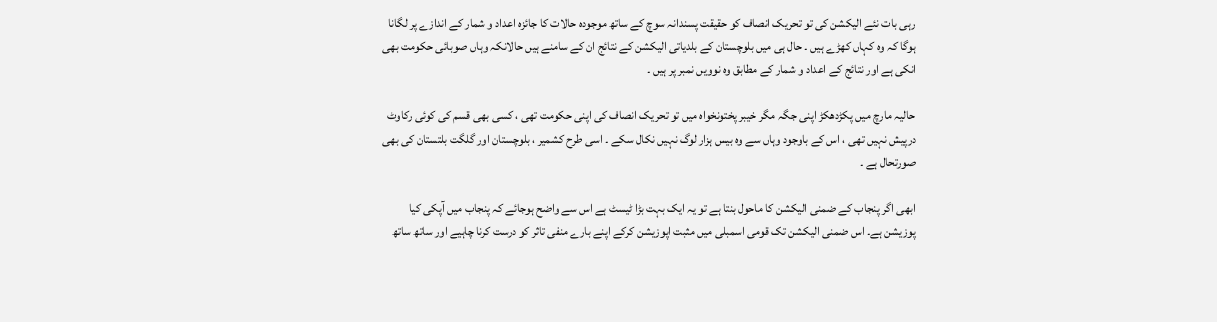رہی بات نئے الیکشن کی تو تحریک انصاف کو حقیقت پسندانہ سوچ کے ساتھ موجودہ حالات کا جائزہ اعداد و شمار کے اندازے پر لگانا ہوگا کہ وہ کہاں کھڑے ہیں ۔ حال ہی میں بلوچستان کے بلدیاتی الیکشن کے نتائج ان کے سامنے ہیں حالانکہ وہاں صوبائی حکومت بھی انکی ہے اور نتائج کے اعداد و شمار کے مطابق وہ نوویں نمبر پر ہیں ۔

حالیہ مارچ میں پکڑدھکڑ اپنی جگہ مگر خیبر پختونخواہ میں تو تحریک انصاف کی اپنی حکومت تھی ، کسی بھی قسم کی کوئی رکاوٹ درپیش نہیں تھی ، اس کے باوجود وہاں سے وہ بیس ہزار لوگ نہیں نکال سکے ۔ اسی طرح کشمیر ، بلوچستان اور گلگت بلتستان کی بھی صورتحال ہے ۔

ابھی اگر پنجاب کے ضمنی الیکشن کا ماحول بنتا ہے تو یہ ایک بہت بڑا ٹیسٹ ہے اس سے واضح ہوجائے کہ پنجاب میں آپکی کیا پوزیشن ہے۔ اس ضمنی الیکشن تک قومی اسمبلی میں مثبت اپوزیشن کرکے اپنے بارے منفی تاثر کو درست کرنا چاہیے اور ساتھ ساتھ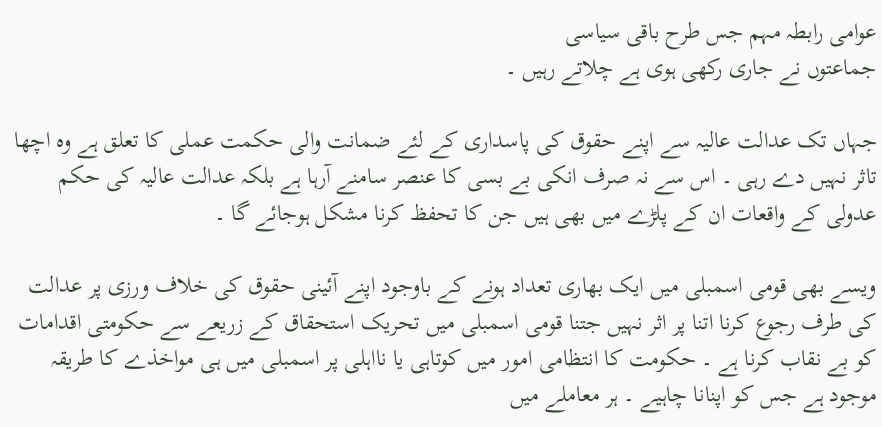عوامی رابطہ مہم جس طرح باقی سیاسی
جماعتوں نے جاری رکھی ہوی ہے چلاتے رہیں ۔

جہاں تک عدالت عالیہ سے اپنے حقوق کی پاسداری کے لئے ضمانت والی حکمت عملی کا تعلق ہے وہ اچھا تاثر نہیں دے رہی ۔ اس سے نہ صرف انکی بے بسی کا عنصر سامنے آرہا ہے بلکہ عدالت عالیہ کی حکم عدولی کے واقعات ان کے پلڑے میں بھی ہیں جن کا تحفظ کرنا مشکل ہوجائے گا ۔

ویسے بھی قومی اسمبلی میں ایک بھاری تعداد ہونے کے باوجود اپنے آئینی حقوق کی خلاف ورزی پر عدالت کی طرف رجوع کرنا اتنا پر اثر نہیں جتنا قومی اسمبلی میں تحریک استحقاق کے زریعے سے حکومتی اقدامات کو بے نقاب کرنا ہے ۔ حکومت کا انتظامی امور میں کوتاہی یا نااہلی پر اسمبلی میں ہی مواخذے کا طریقہ موجود ہے جس کو اپنانا چاہیے ۔ ہر معاملے میں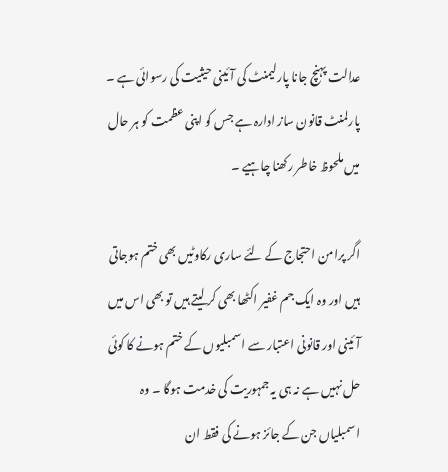عدالت پہنچ جانا پارلیمنٹ کی آئینی حیثیت کی رسوائی ہے ۔ پارلمنٹ قانون ساز ادارہ ہے جس کو اپنی عظمت کو ہر حال میں ملحوظ خاطر رکھنا چاہیے ۔

اگر پرامن احتجاج کے لئے ساری رکاوٹیں بھی ختم ہوجاتی ہیں اور وہ ایک جم غفیر اکٹھا بھی کر لیتے ہیں تو بھی اس میں آئینی اور قانونی اعتبار سے اسمبلیوں کے ختم ہونے کا کوئی حل نہیں ہے نہ ہی یہ جمہوریت کی خدمت ہوگا ۔ وہ اسمبلیاں جن کے جائز ہونے کی فقط ان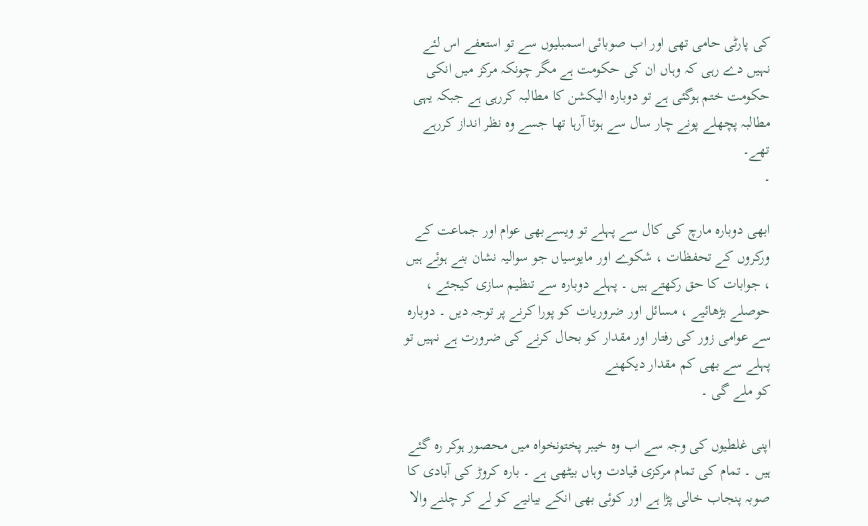کی پارٹی حامی تھی اور اب صوبائی اسمبلیوں سے تو استعفے اس لئے نہیں دے رہی کہ وہاں ان کی حکومت ہے مگر چونکہ مرکز میں انکی حکومت ختم ہوگئی ہے تو دوبارہ الیکشن کا مطالبہ کررہی ہے جبکہ یہی مطالبہ پچھلے پونے چار سال سے ہوتا آرہا تھا جسے وہ نظر انداز کررہے تھے۔
۔

ابھی دوبارہ مارچ کی کال سے پہلے تو ویسےبھی عوام اور جماعت کے ورکروں کے تحفظات ، شکوے اور مایوسیاں جو سوالیہ نشان بنے ہوئے ہیں ، جوابات کا حق رکھتے ہیں ۔ پہلے دوبارہ سے تنظیم سازی کیجئے ، حوصلے بڑھائیے ، مسائل اور ضروریات کو پورا کرنے پر توجہ دیں ۔ دوبارہ سے عوامی زور کی رفتار اور مقدار کو بحال کرنے کی ضرورت ہے نہیں تو پہلے سے بھی کم مقدار دیکھنے
کو ملے گی ۔

اپنی غلطیوں کی وجہ سے اب وہ خیبر پختونخواہ میں محصور ہوکر رہ گئے ہیں ۔ تمام کی تمام مرکزی قیادت وہاں بیٹھی ہے ۔ بارہ کروڑ کی آبادی کا صوبہ پنجاب خالی پڑا ہے اور کوئی بھی انکے بیانیے کو لے کر چلنے والا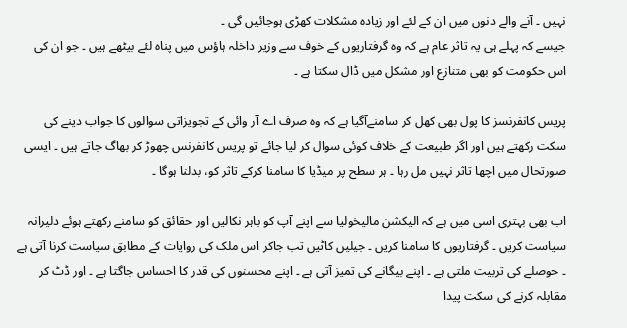نہیں ۔ آنے والے دنوں میں ان کے لئے اور زیادہ مشکلات کھڑی ہوجائیں گی ۔
جیسے کہ پہلے ہی یہ تاثر عام ہے کہ وہ گرفتاریوں کے خوف سے وزیر داخلہ ہاؤس میں پناہ لئے بیٹھے ہیں ۔ جو ان کی اس حکومت کو بھی متنازع اور مشکل میں ڈال سکتا ہے ۔

پریس کانفرنسز کا پول بھی کھل کر سامنےآگیا ہے کہ وہ صرف اے آر وائی کے تجویزاتی سوالوں کا جواب دینے کی سکت رکھتے ہیں اور اگر طبیعت کے خلاف کوئی سوال کر لیا جائے تو پریس کانفرنس چھوڑ کر بھاگ جاتے ہیں ۔ ایسی صورتحال میں اچھا تاثر نہیں مل رہا ۔ ہر سطح پر میڈیا کا سامنا کرکے تاثر کو، بدلنا ہوگا ۔

اب بھی بہتری اسی میں ہے کہ الیکشن مالیخولیا سے اپنے آپ کو باہر نکالیں اور حقائق کو سامنے رکھتے ہوئے دلیرانہ سیاست کریں ۔ گرفتاریوں کا سامنا کریں ۔ جیلیں کاٹیں تب جاکر اس ملک کی روایات کے مطابق سیاست کرنا آتی ہے ۔ حوصلے کی تربیت ملتی ہے ۔ اپنے بیگانے کی تمیز آتی ہے ۔ اپنے محسنوں کی قدر کا احساس جاگتا ہے ۔ اور ڈٹ کر مقابلہ کرنے کی سکت پیدا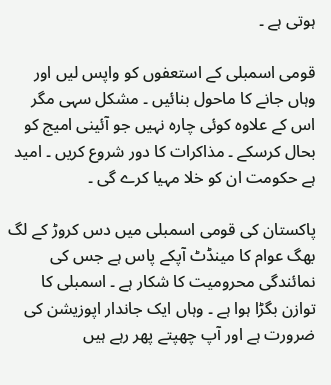ہوتی ہے ۔

قومی اسمبلی کے استعفوں کو واپس لیں اور وہاں جانے کا ماحول بنائیں ۔ مشکل سہی مگر اس کے علاوہ کوئی چارہ نہیں جو آئینی امیج کو بحال کرسکے ۔ مذاکرات کا دور شروع کریں ۔ امید ہے حکومت ان کو خلا مہیا کرے گی ۔

پاکستان کی قومی اسمبلی میں دس کروڑ کے لگ بھگ عوام کا مینڈٹ آپکے پاس ہے جس کی نمائندگی محرومیت کا شکار ہے ۔ اسمبلی کا توازن بگڑا ہوا ہے ۔ وہاں ایک جاندار اپوزیشن کی ضرورت ہے اور آپ چھپتے پھر رہے ہیں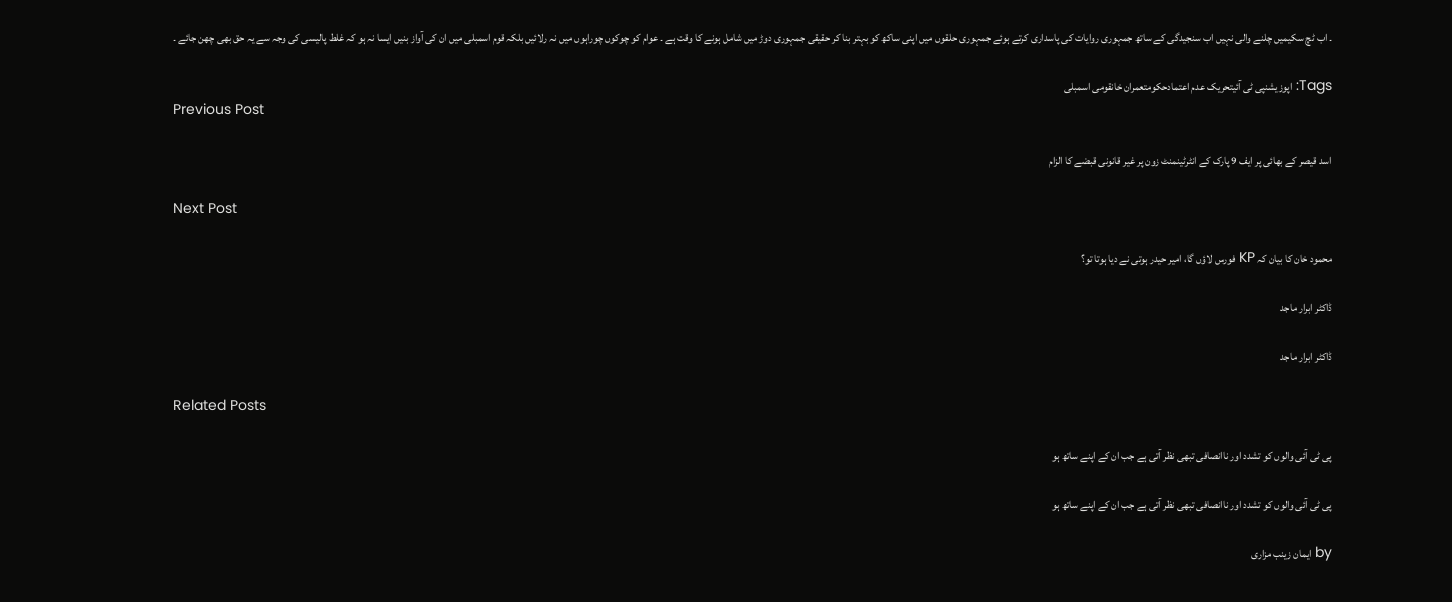۔ اب ٹچ سکیمیں چلنے والی نہیں اب سنجیدگی کے ساتھ جمہوری روایات کی پاسداری کرتے ہوئے جمہوری حلقوں میں اپنی ساکھ کو بہتر بنا کر حقیقی جمہوری دوڑ میں شامل ہونے کا وقت ہے ۔ عوام کو چوکوں چوراہوں میں نہ رلائیں بلکہ قوم اسمبلی میں ان کی آواز بنیں ایسا نہ ہو کہ غلط پالیسی کی وجہ سے یہ حق بھی چھن جائے ۔

Tags: اپوزیشنپی ٹی آئیتحریک عدم اعتمادحکومتعمران خانقومی اسمبلی
Previous Post

اسد قیصر کے بھائی پر ایف 9 پارک کے انٹرٹینمنٹ زون پر غیر قانونی قبضے کا الزام

Next Post

محمود خان کا بیان کہ KP فورس لاؤں گا، امیر حیدر ہوتی نے دیا ہوتا تو؟

ڈاکٹر ابرار ماجد

ڈاکٹر ابرار ماجد

Related Posts

پی ٹی آئی والوں کو تشدد اور ناانصافی تبھی نظر آتی ہے جب ان کے اپنے ساتھ ہو

پی ٹی آئی والوں کو تشدد اور ناانصافی تبھی نظر آتی ہے جب ان کے اپنے ساتھ ہو

by ایمان زینب مزاری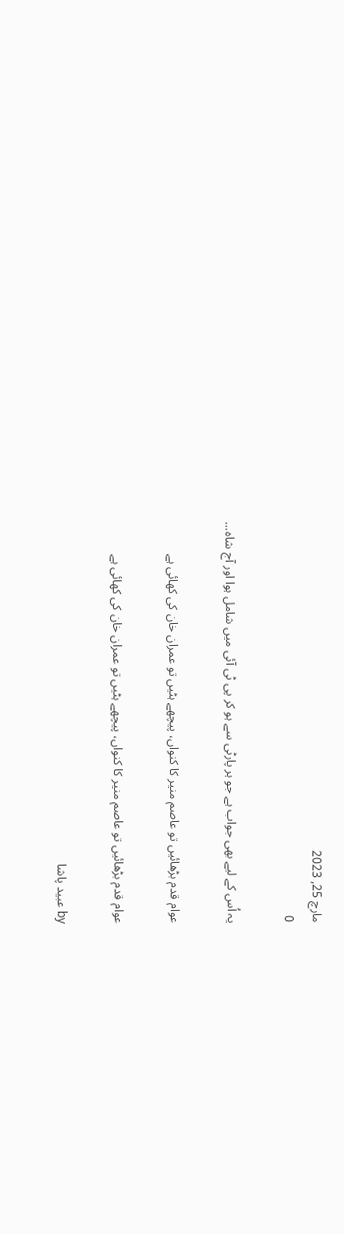مارچ 25, 2023
0

یہ اُس کے لیے بھی جواب ہے جو ہر پارٹی سے ہو کر پی ٹی آئی میں شامل ہوا اور آج شاہ...

عوام قدم بڑھائیں تو عاصم منیر کا کنواں، پیچھے ہٹیں تو عمران خان کی کھائی ہے

عوام قدم بڑھائیں تو عاصم منیر کا کنواں، پیچھے ہٹیں تو عمران خان کی کھائی ہے

by عبید پاشا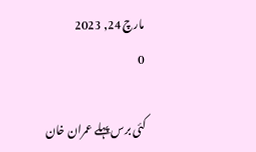مارچ 24, 2023
0

کئی برس پہلے عمران خان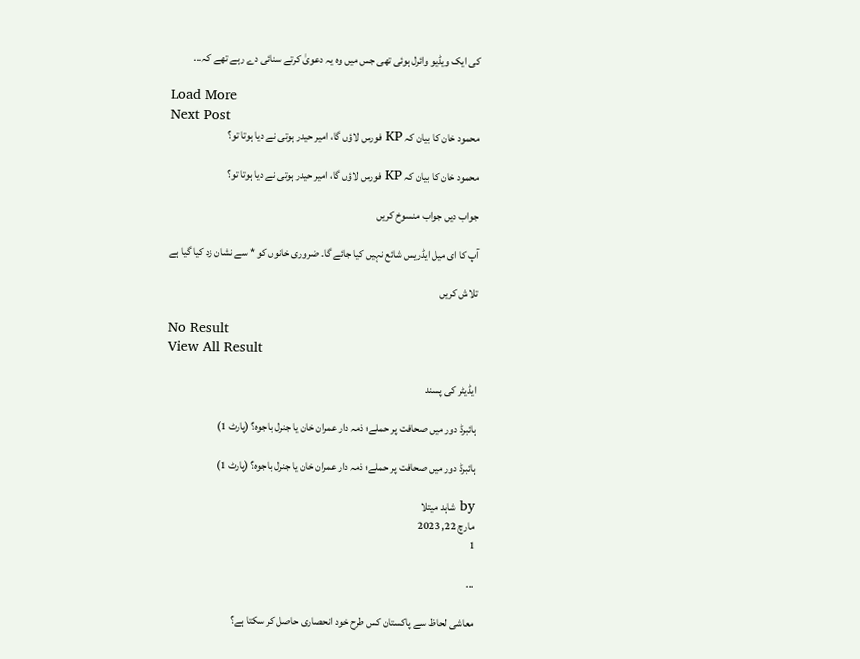کی ایک ویڈیو وائرل ہوئی تھی جس میں وہ یہ دعویٰ کرتے سنائی دے رہے تھے کہ...

Load More
Next Post
محمود خان کا بیان کہ KP فورس لاؤں گا، امیر حیدر ہوتی نے دیا ہوتا تو؟

محمود خان کا بیان کہ KP فورس لاؤں گا، امیر حیدر ہوتی نے دیا ہوتا تو؟

جواب دیں جواب منسوخ کریں

آپ کا ای میل ایڈریس شائع نہیں کیا جائے گا۔ ضروری خانوں کو * سے نشان زد کیا گیا ہے

تلاش کریں

No Result
View All Result

ایڈیٹر کی پسند

ہائبرڈ دور میں صحافت پر حملے؛ ذمہ دار عمران خان یا جنرل باجوہ؟ (پارٹ 1)

ہائبرڈ دور میں صحافت پر حملے؛ ذمہ دار عمران خان یا جنرل باجوہ؟ (پارٹ 1)

by شاہد میتلا
مارچ 22, 2023
1

...

معاشی لحاظ سے پاکستان کس طرح خود انحصاری حاصل کر سکتا ہے؟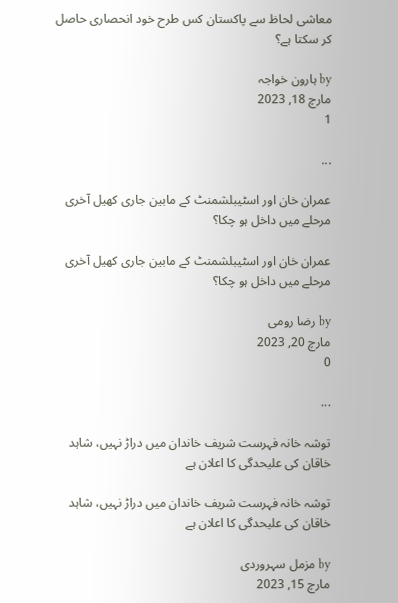معاشی لحاظ سے پاکستان کس طرح خود انحصاری حاصل کر سکتا ہے؟

by ہارون خواجہ
مارچ 18, 2023
1

...

عمران خان اور اسٹیبلشمنٹ کے مابین جاری کھیل آخری مرحلے میں داخل ہو چکا؟

عمران خان اور اسٹیبلشمنٹ کے مابین جاری کھیل آخری مرحلے میں داخل ہو چکا؟

by رضا رومی
مارچ 20, 2023
0

...

توشہ خانہ فہرست شریف خاندان میں دراڑ نہیں، شاہد خاقان کی علیحدگی کا اعلان ہے

توشہ خانہ فہرست شریف خاندان میں دراڑ نہیں، شاہد خاقان کی علیحدگی کا اعلان ہے

by مزمل سہروردی
مارچ 15, 2023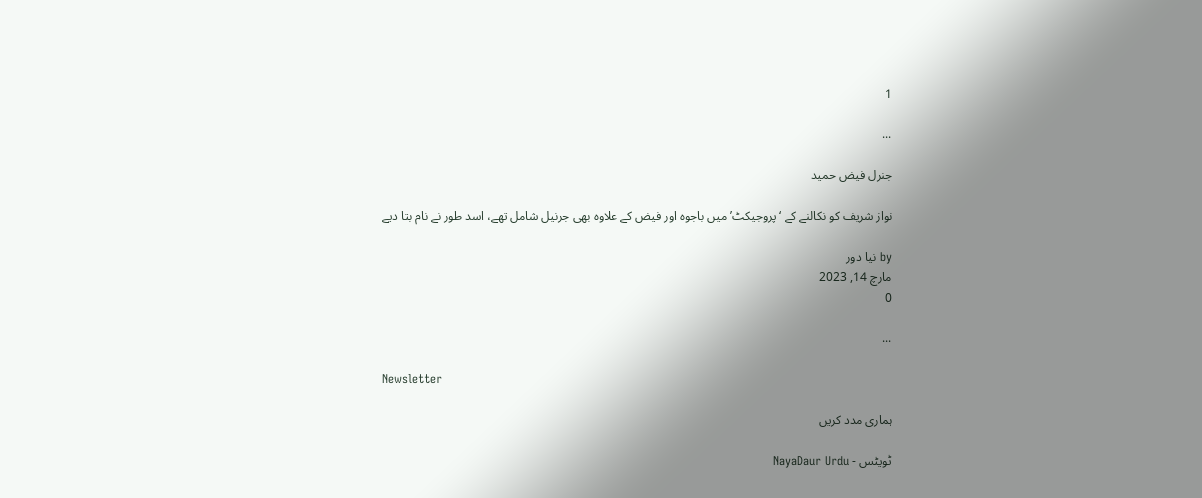1

...

جنرل فیض حمید

نواز شریف کو نکالنے کے ‘پروجیکٹ’ میں باجوہ اور فیض کے علاوہ بھی جرنیل شامل تھے، اسد طور نے نام بتا دیے

by نیا دور
مارچ 14, 2023
0

...

Newsletter

ہماری مدد کریں

ٹویٹس - NayaDaur Urdu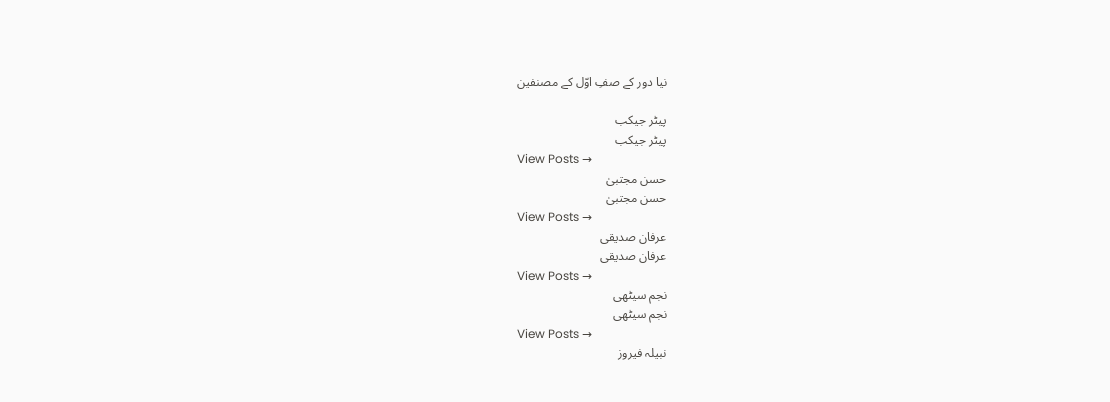نیا دور کے صفِ اوّل کے مصنفین

پیٹر جیکب
پیٹر جیکب
View Posts →
حسن مجتبیٰ
حسن مجتبیٰ
View Posts →
عرفان صدیقی
عرفان صدیقی
View Posts →
نجم سیٹھی
نجم سیٹھی
View Posts →
نبیلہ فیروز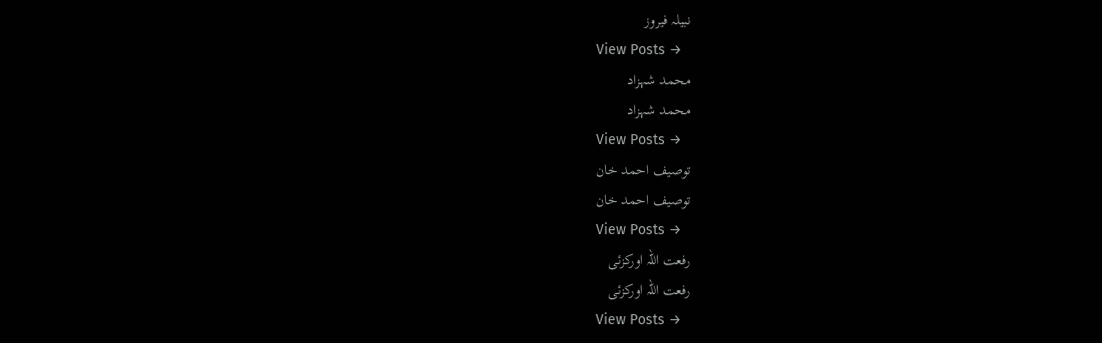نبیلہ فیروز
View Posts →
محمد شہزاد
محمد شہزاد
View Posts →
توصیف احمد خان
توصیف احمد خان
View Posts →
رفعت اللہ اورکزئی
رفعت اللہ اورکزئی
View Posts →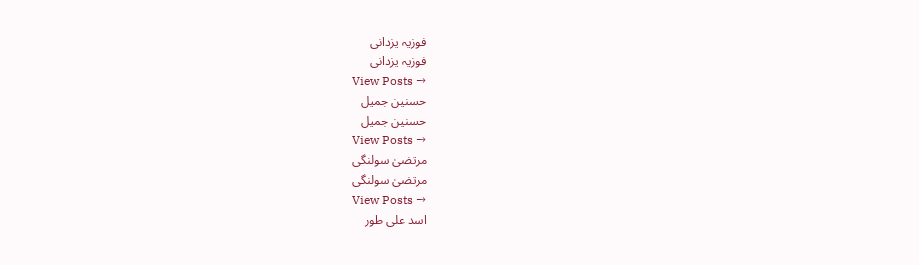فوزیہ یزدانی
فوزیہ یزدانی
View Posts →
حسنین جمیل
حسنین جمیل
View Posts →
مرتضیٰ سولنگی
مرتضیٰ سولنگی
View Posts →
اسد علی طور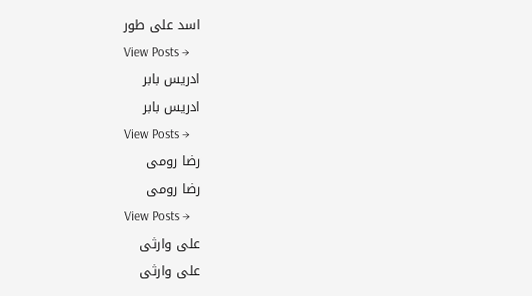اسد علی طور
View Posts →
ادریس بابر
ادریس بابر
View Posts →
رضا رومی
رضا رومی
View Posts →
علی وارثی
علی وارثی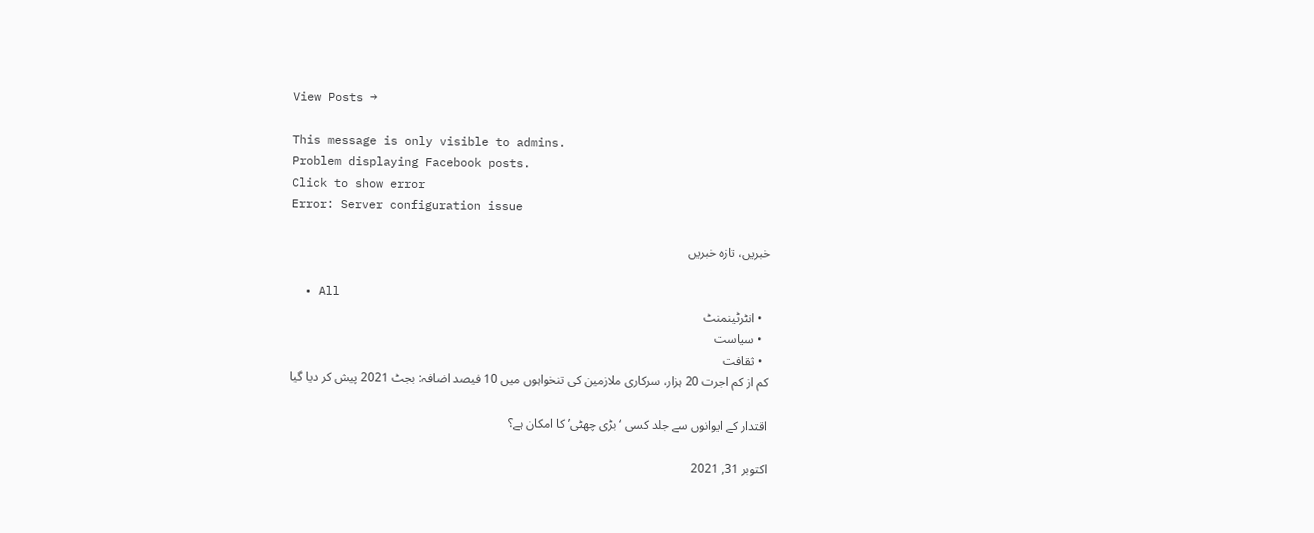View Posts →

This message is only visible to admins.
Problem displaying Facebook posts.
Click to show error
Error: Server configuration issue

خبریں، تازہ خبریں

  • All
  • انٹرٹینمنٹ
  • سیاست
  • ثقافت
کم از کم اجرت 20 ہزار، سرکاری ملازمین کی تنخواہوں میں 10 فیصد اضافہ: بجٹ 2021 پیش کر دیا گیا

اقتدار کے ایوانوں سے جلد کسی ‘بڑی چھٹی’ کا امکان ہے؟

اکتوبر 31, 2021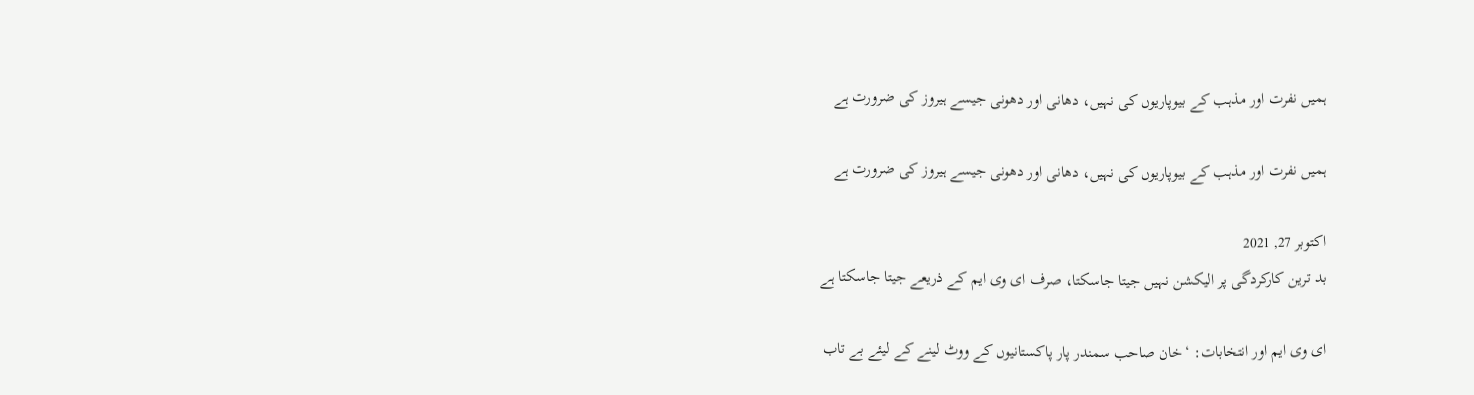ہمیں نفرت اور مذہب کے بیوپاریوں کی نہیں، دھانی اور دھونی جیسے ہیروز کی ضرورت ہے

ہمیں نفرت اور مذہب کے بیوپاریوں کی نہیں، دھانی اور دھونی جیسے ہیروز کی ضرورت ہے

اکتوبر 27, 2021
بد ترین کارکردگی پر الیکشن نہیں جیتا جاسکتا، صرف ای وی ایم کے ذریعے جیتا جاسکتا ہے

ای وی ایم اور انتخابات: ‘خان صاحب سمندر پار پاکستانیوں کے ووٹ لینے کے لیئے بے تاب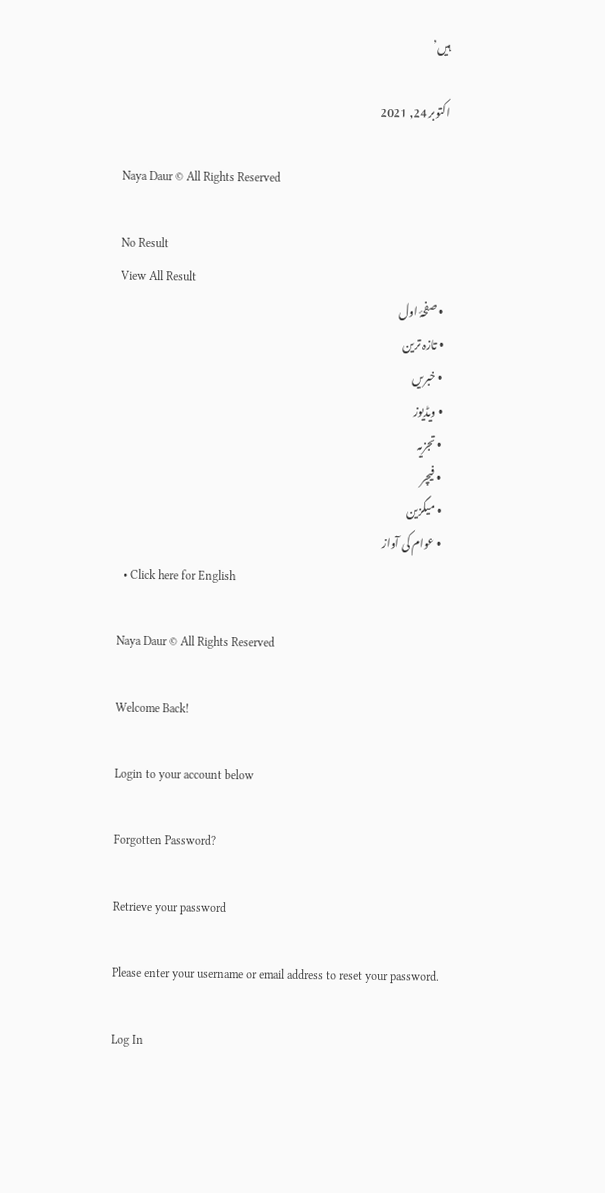ہیں’

اکتوبر 24, 2021

Naya Daur © All Rights Reserved

No Result
View All Result
  • صفحۂ اول
  • تازہ ترین
  • خبریں
  • ویڈیوز
  • تجزیہ
  • فیچر
  • میگزین
  • عوام کی آواز
  • Click here for English

Naya Daur © All Rights Reserved

Welcome Back!

Login to your account below

Forgotten Password?

Retrieve your password

Please enter your username or email address to reset your password.

Log In